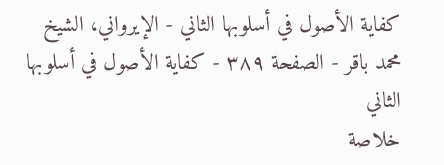كفاية الأصول في أسلوبها الثاني - الإيرواني، الشيخ محمد باقر - الصفحة ٣٨٩ - كفاية الأصول في أسلوبها الثاني
خلاصة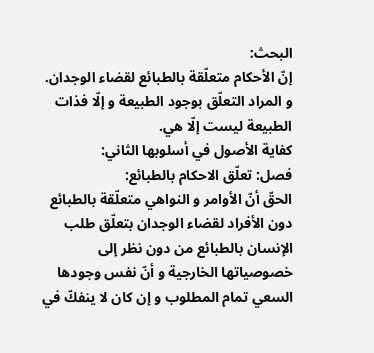البحث:
إنّ الأحكام متعلّقة بالطبائع لقضاء الوجدان.
و المراد التعلّق بوجود الطبيعة و إلّا فذات الطبيعة ليست إلّا هي.
كفاية الأصول في أسلوبها الثاني:
فصل: تعلّق الاحكام بالطبائع:
الحقّ أنّ الأوامر و النواهي متعلّقة بالطبائع دون الأفراد لقضاء الوجدان بتعلّق طلب الإنسان بالطبائع من دون نظر إلى خصوصياتها الخارجية و أنّ نفس وجودها السعي تمام المطلوب و إن كان لا ينفكّ في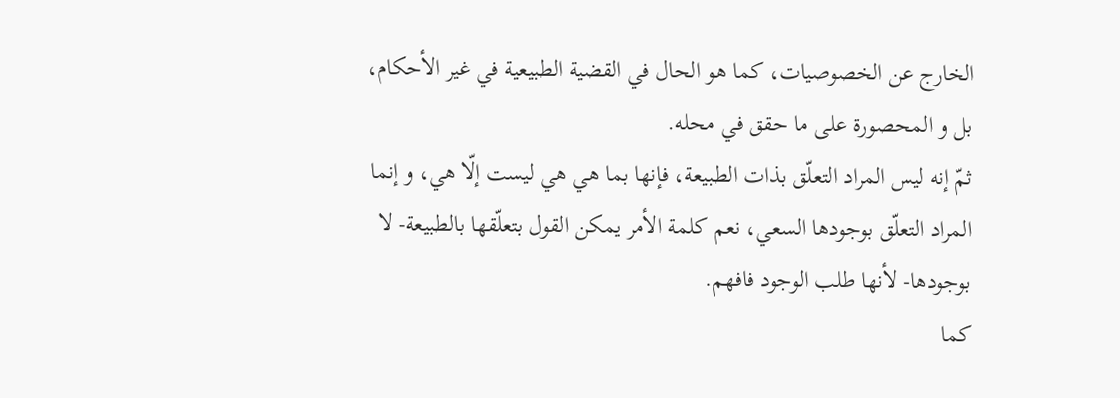الخارج عن الخصوصيات، كما هو الحال في القضية الطبيعية في غير الأحكام، بل و المحصورة على ما حقق في محله.
ثمّ إنه ليس المراد التعلّق بذات الطبيعة، فإنها بما هي هي ليست إلّا هي، و إنما المراد التعلّق بوجودها السعي، نعم كلمة الأمر يمكن القول بتعلّقها بالطبيعة- لا بوجودها- لأنها طلب الوجود فافهم.
كما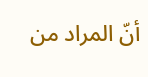أنّ المراد من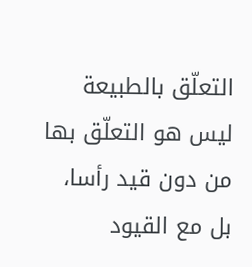التعلّق بالطبيعة ليس هو التعلّق بها من دون قيد رأسا، بل مع القيود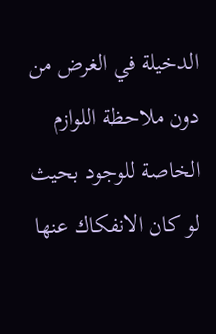الدخيلة في الغرض من دون ملاحظة اللوازم الخاصة للوجود بحيث لو كان الانفكاك عنها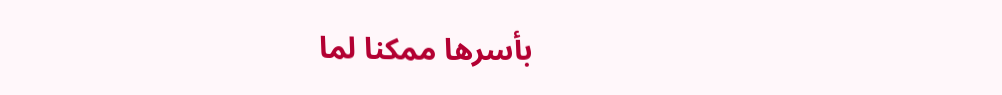بأسرها ممكنا لما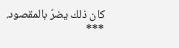كان ذلك يضرّ بالمقصود.
***